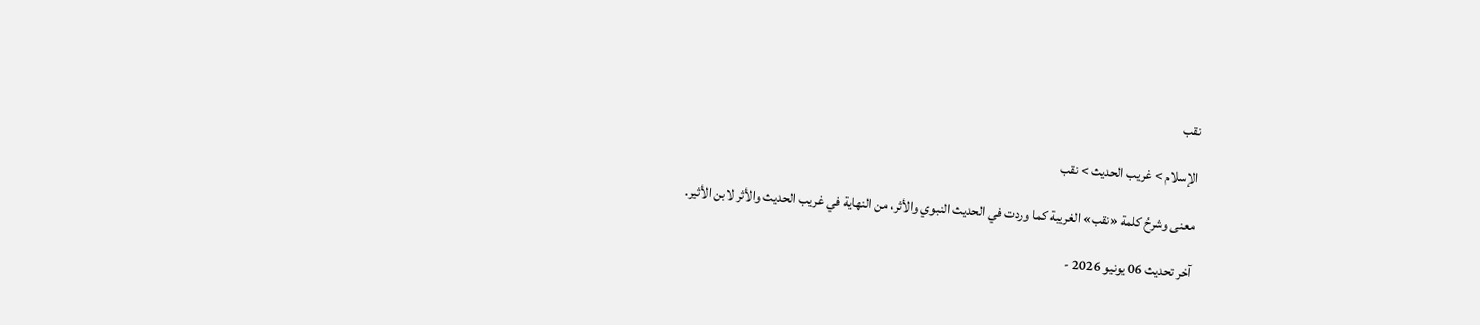نقب

الإسلام > غريب الحديث > نقب

معنى وشرحُ كلمة «نقب» الغريبة كما وردت في الحديث النبوي والأثر، من النهاية في غريب الحديث والأثر لابن الأثير.

آخر تحديث 06 يونيو 2026 -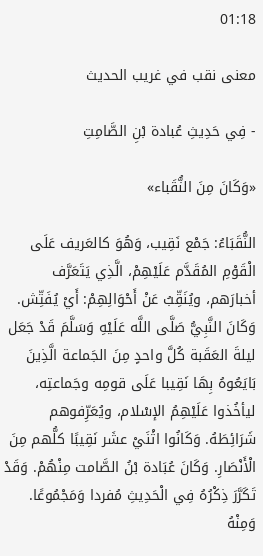01:18

معنى نقب في غريب الحديث

- فِي حَدِيثِ عُبادة بْنِ الصَّامِتِ

«وَكَانَ مِنَ النُّقَباء»

النُّقَبَاءُ: جَمْع نَقِيب، وَهُوَ كالعَريف عَلَى الْقَوْمِ المُقَدَّم عَلَيْهِمْ، الَّذِي يَتَعَرَّف أخبارَهم، ويُنَقِّبُ عَنْ أَحْوَالِهِمْ: أَيْ يُفَتِّش. وَكَانَ النَّبِيُّ صَلَّى اللَّه عَلَيْهِ وَسَلَّمَ قَدْ جَعَل ليلةَ العَقَبة كُلَّ واحدٍ مِنَ الجَماعة الَّذِينَ بَايَعُوهُ بِهَا نَقِيبا عَلَى قومِه وجَماعتِه، ليأخُذوا عَلَيْهِمُ الإسْلام، ويُعَرِّفوهم شَرَائِطَهُ. وَكَانُوا اثْنَيْ عشَر نَقِيبًا كلُّهم مِنَ الْأَنْصَارِ. وَكَانَ عُبَادة بْنُ الصَّامت مِنْهُمْ. وَقَدْ تَكَرَّرَ ذِكْرُهُ فِي الْحَدِيثِ مُفردا وَمَجْمُوعًا. وَمِنْهُ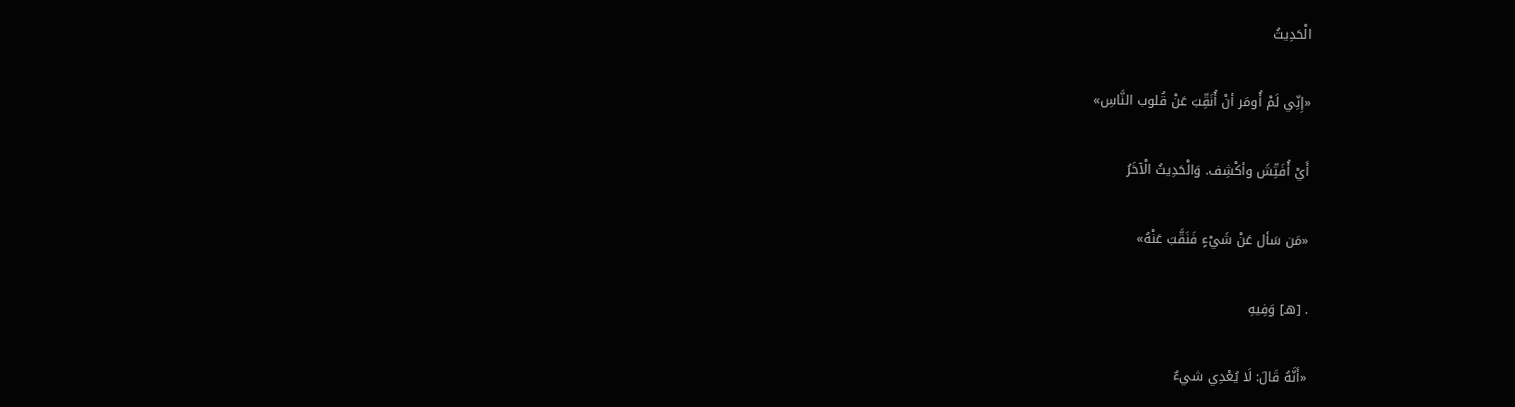الْحَدِيثُ

«إِنِّي لَمْ أُومَر أنْ أُنَقِّبَ عَنْ قُلوب النَّاسِ»

أَيْ أُفَتِّشَ وأكْشِف. وَالْحَدِيثُ الْآخَرُ

«مَن سَأل عَنْ شَيْءٍ فَنَقَّبَ عَنْهُ»

. [هـ] وَفِيهِ

«أَنَّهُ قَالَ: لَا يُعْدِي شيءٌ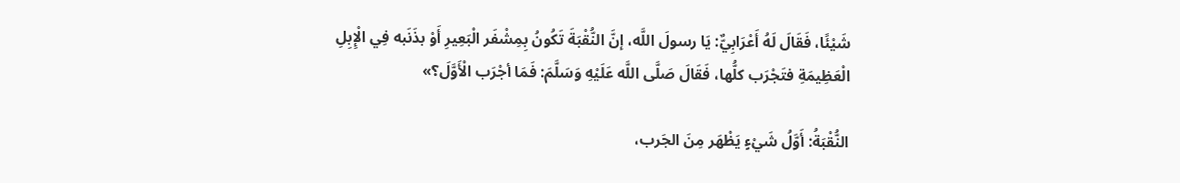شَيْئًا، فَقَالَ لَهُ أَعْرَابِيٌّ: يَا رسولَ اللَّه، إنَّ النُّقْبَةَ تَكُونُ بِمِشْفَر الْبَعِيرِ أَوْ بذَنَبه فِي الْإِبِلِ الْعَظِيمَةِ فتَجْرَب كلُّها، فَقَالَ صَلَّى اللَّه عَلَيْهِ وَسَلَّمَ: فَمَا أجْرَب الْأَوَّلَ؟»

النُّقْبَةُ: أَوَّلُ شَيْءٍ يَظْهَر مِنَ الجَرب،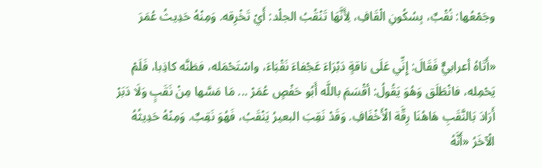وجَمْعُها: نُقْبٌ، بِسُكُونِ الْقَافِ، لِأَنَّهَا تَنْقُبُ الجلْد: أَيْ تَخْرِقه. وَمِنْهُ حَدِيثُ عُمَرَ

«أَتَاهُ أعرابيٌّ فَقَالَ: إِنِّي عَلَى ناقةٍ دَبْرَاءَ عَجْفاءَ نَقْبَاءَ، واسْتَحْمَله، فظنَّه كاذِبا، فَلَمْ يَحْمِله، فانْطَلَق وَهُوَ يَقُولُ: أقْسَمَ باللَّه أَبُو حَفْصٍ عُمَرْ ... مَا مَسَّها مِنْ نَقَبٍ وَلَا دَبَرْ أَرَادَ بَالنَّقَبِ هَاهُنَا رِقَّة الْأَخْفَافِ. وَقَدْ نَقِبَ البعيرُ يَنْقَبُ، فَهُوَ نَقِبٌ. وَمِنْهُ حَدِيثُهُ الْآخَرُ «أَنَّهُ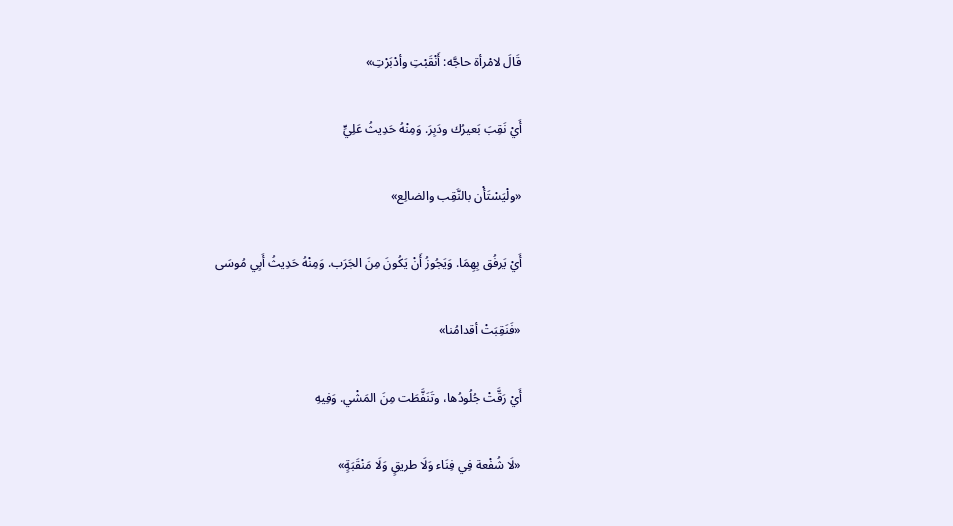قَالَ لامْرأة حاجَّه: أَنْقَبْتِ وأدْبَرْتِ»

أَيْ نَقِبَ بَعيرُك ودَبِرَ. وَمِنْهُ حَدِيثُ عَلِيٍّ

«ولْيَسْتَأْن بالنَّقِب والضالِع»

أَيْ يَرفُق بِهِمَا. وَيَجُوزُ أَنْ يَكُونَ مِنَ الجَرَب. وَمِنْهُ حَدِيثُ أَبِي مُوسَى

«فَنَقِبَتْ أقدامُنا»

أَيْ رَقَّتْ جُلُودُها، وتَنَفَّطَت مِنَ المَشْي. وَفِيهِ

«لَا شُفْعة فِي فِنَاء وَلَا طريقٍ وَلَا مَنْقَبَةٍ»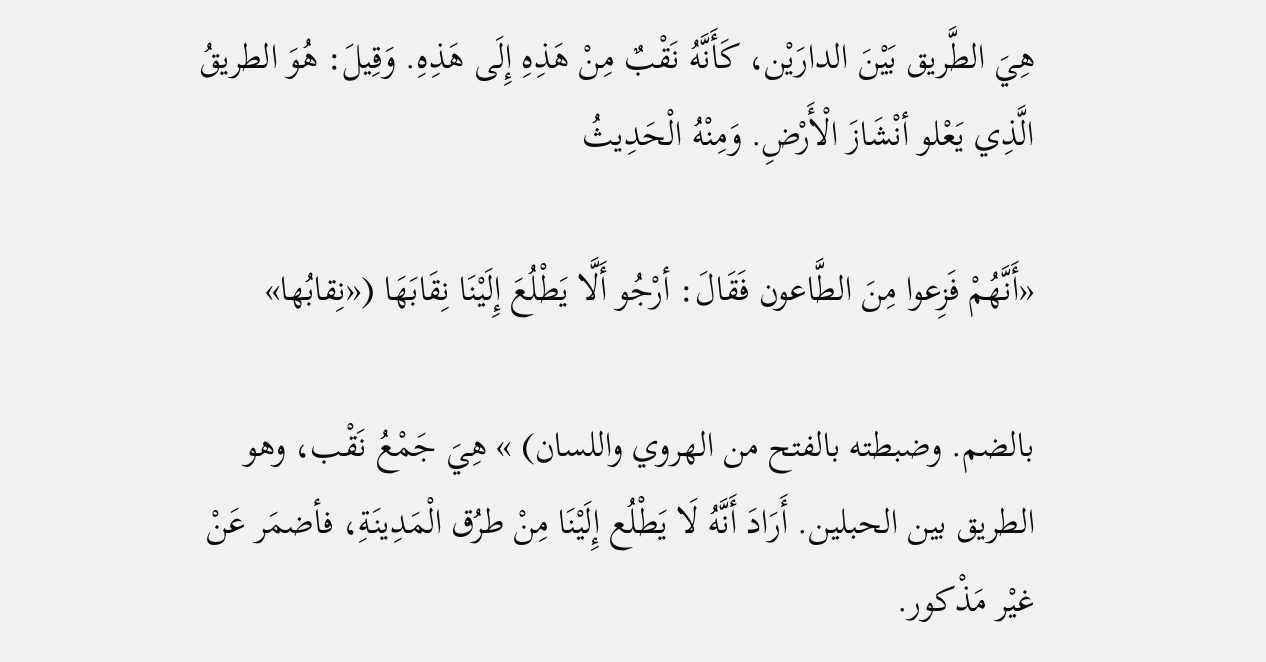هِيَ الطَّريق بَيْنَ الدارَيْن، كَأَنَّهُ نَقْبٌ مِنْ هَذِهِ إِلَى هَذِهِ. وَقِيلَ: هُوَ الطريقُ الَّذِي يَعْلو أنْشَازَ الْأَرْضِ. وَمِنْهُ الْحَدِيثُ

«أَنَّهُمْ فَزِعوا مِنَ الطَّاعون فَقَالَ: أرْجُو أَلَّا يَطْلُعَ إِلَيْنَا نِقَابَهَا («نِقابُها»

بالضم. وضبطته بالفتح من الهروي واللسان) » هِيَ جَمْعُ نَقْب، وهو الطريق بين الحبلين. أَرَادَ أَنَّهُ لَا يَطْلُع إِلَيْنَا مِنْ طرُق الْمَدِينَةِ، فأضمَر عَنْ غيْر مَذْكور.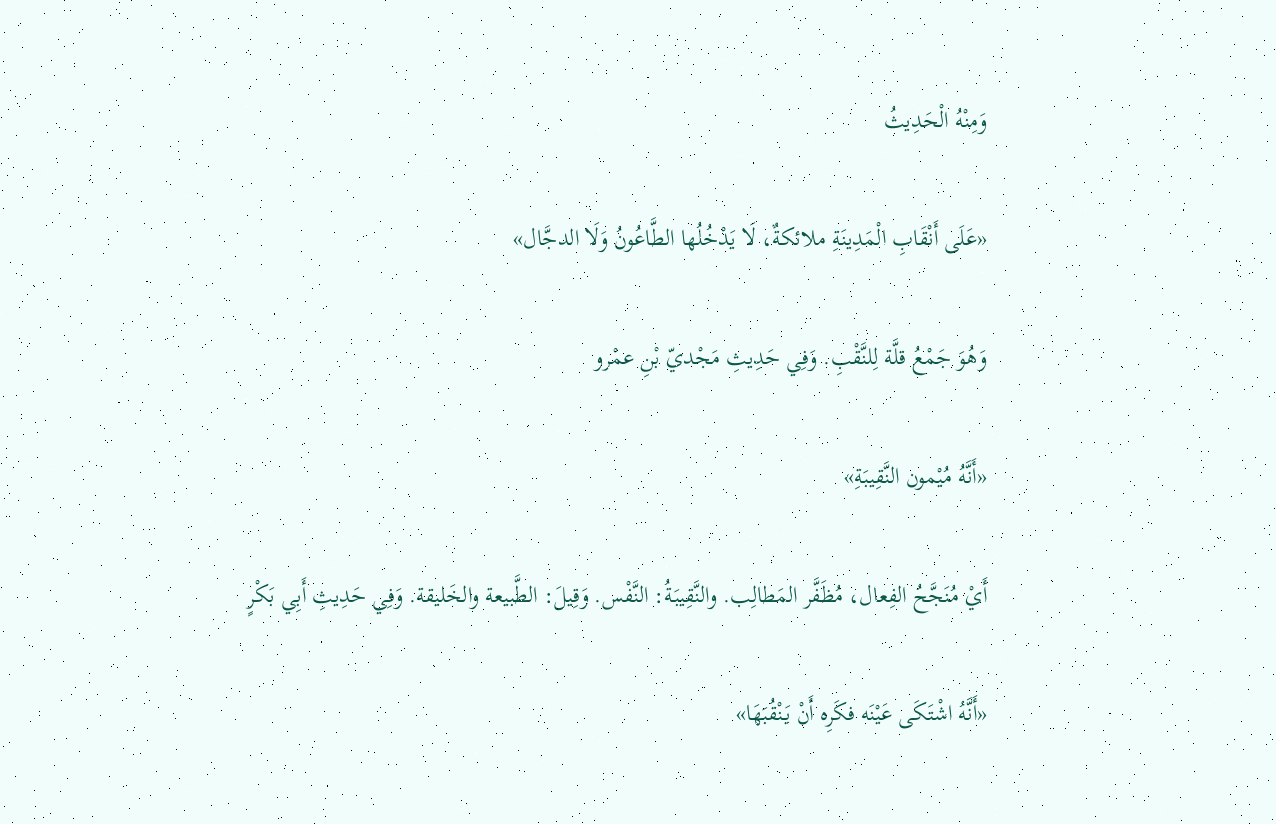وَمِنْهُ الْحَدِيثُ

«عَلَى أَنْقَابِ الْمَدِينَةِ ملائكةٌ، لَا يَدْخُلُها الطَّاعُونُ وَلَا الدجَّال»

وَهُوَ جَمْعُ قلَّة لِلنَّقْبِ. وَفِي حَدِيثِ مَجْديّ بْنِ عمْرو

«أَنَّهُ مُيْمون النَّقِيبَةِ»

أَيْ مُنَجَّحُ الفِعال، مُظَفَّر المَطالِب. والنَّقِيبَةُ: النَّفْس. وَقِيلَ: الطَّبيعة والخَليقة. وَفِي حَدِيثِ أَبِي بَكْرٍ

«أَنَّهُ اشْتَكَى عَيْنَه فكَرِه أَنْ يَنْقُبَهَا»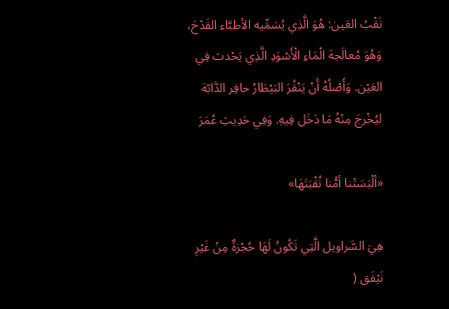نَقْبُ العَين: هُوَ الَّذِي يُسَمِّيه الأطبَّاء القَدْحَ، وَهُوَ مُعالَجة الْمَاءِ الْأَسْوَدِ الَّذِي يَحْدث فِي العَيْن. وَأَصْلُهُ أَنْ يَنْقُرَ البَيْطَارُ حافِر الدَّابّة ليُخْرجَ مِنْهُ مَا دَخَل فِيهِ. وَفِي حَدِيثِ عُمَرَ

«ألْبَسَتْنا أمُّنا نُقْبَتَهَا»

هِيَ السَّراويل الَّتِي تَكُونُ لَهَا حُجْزةٌ مِنْ غَيْرِ نَيْفَق (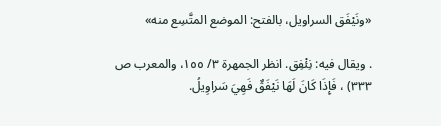«ونَيْفَق السراويل، بالفتح: الموضع المتَّسِع منه»

. ويقال فيه: نِئْفِق. انظر الجمهرة ٣/ ١٥٥، والمعرب ص ٣٣٣) ، فَإِذَا كَانَ لَهَا نَيْفَقٌ فَهِيَ سَراوِيلُ.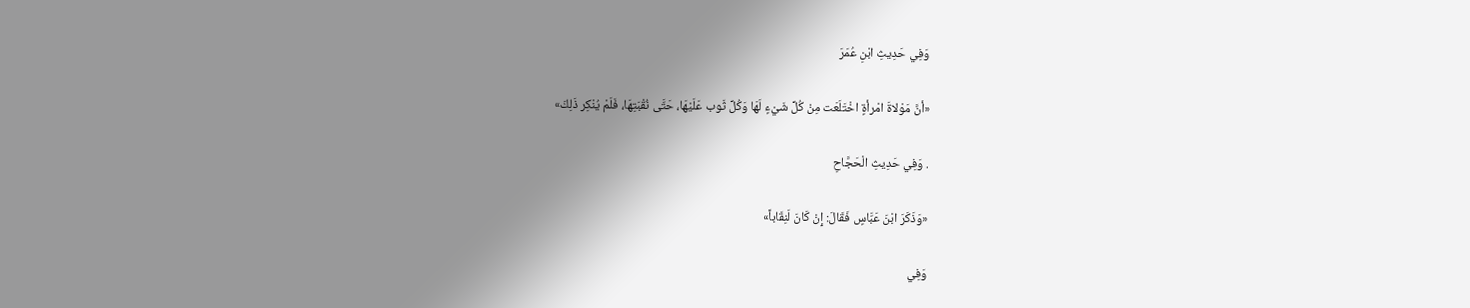وَفِي حَدِيثِ ابْنِ عُمَرَ

«أنَّ مَوْلاةَ امْرأةٍ اخْتَلَعَت مِنْ كُلِّ شَيْءٍ لَهَا وَكُلِّ ثَوب عَلَيْهَا، حَتَّى نُقْبَتِهَا، فَلَمْ يُنْكِر ذَلِكَ»

. وَفِي حَدِيثِ الْحَجَّاحِ

«وَذَكَرَ ابْنَ عَبَّاسٍ فَقَالَ: إِنْ كَانَ لَنِقَاباً»

وَفِي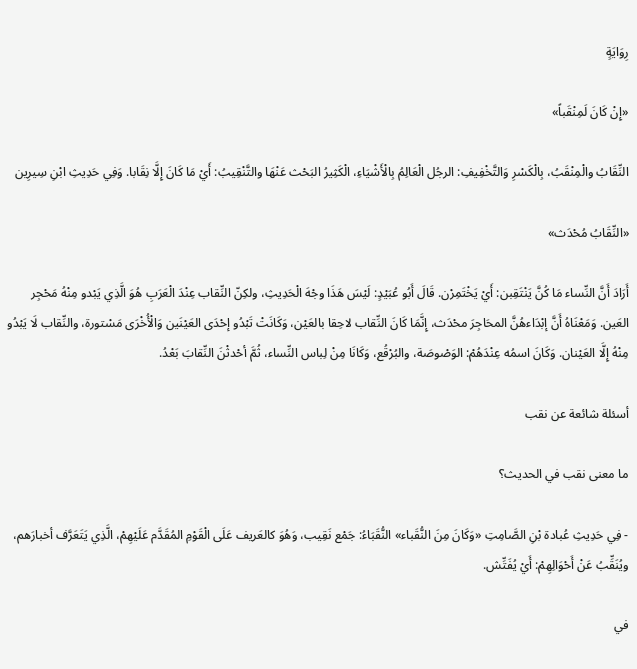رِوَايَةٍ

«إِنْ كَانَ لَمِنْقَباً»

النِّقَابُ والْمِنْقَبُ، بِالْكَسْرِ وَالتَّخْفِيفِ: الرجُل الْعَالِمُ بِالْأَشْيَاءِ، الْكَثِيرُ البَحْث عَنْهَا والتَّنْقِيبُ: أَيْ مَا كَانَ إِلَّا نِقَابا. وَفِي حَدِيثِ ابْنِ سِيرِين

«النِّقَابُ مُحْدَث»

أَرَادَ أَنَّ النِّساء مَا كُنَّ يَنْتَقِبن: أَيْ يَخْتَمِرْن. قَالَ أَبُو عُبَيْدٍ: لَيْسَ هَذَا وجْهَ الْحَدِيثِ، ولكِنّ النِّقاب عِنْدَ الْعَرَبِ هُوَ الَّذِي يَبْدو مِنْهُ مَحْجِر العَين. وَمَعْنَاهُ أَنَّ إبْدَاءهُنَّ المحَاجِرَ محْدَث، إِنَّمَا كَانَ النِّقاب لاحِقا بالعَيْن، وَكَانَتْ تَبْدُو إحْدَى العَيْنَين وَالْأُخْرَى مَسْتورة، والنِّقاب لَا يَبْدُو مِنْهُ إِلَّا العَيْنان. وَكَانَ اسمُه عِنْدَهُمْ: الوَصْوصَة، والبُرْقُع، وَكَانَا مِنْ لِباس النِّساء، ثُمَّ أحْدثْنَ النِّقابَ بَعْدُ.

أسئلة شائعة عن نقب

ما معنى نقب في الحديث؟

- فِي حَدِيثِ عُبادة بْنِ الصَّامِتِ «وَكَانَ مِنَ النُّقَباء» النُّقَبَاءُ: جَمْع نَقِيب، وَهُوَ كالعَريف عَلَى الْقَوْمِ المُقَدَّم عَلَيْهِمْ، الَّذِي يَتَعَرَّف أخبارَهم، ويُنَقِّبُ عَنْ أَحْوَالِهِمْ: أَيْ يُفَتِّش.

في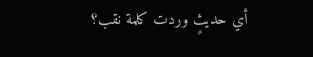أي حديثٍ وردت كلمة نقب؟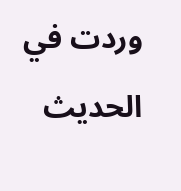وردت في الحديث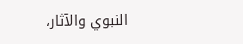النبوي والآثار،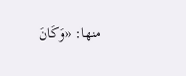منها: «وَكَانَ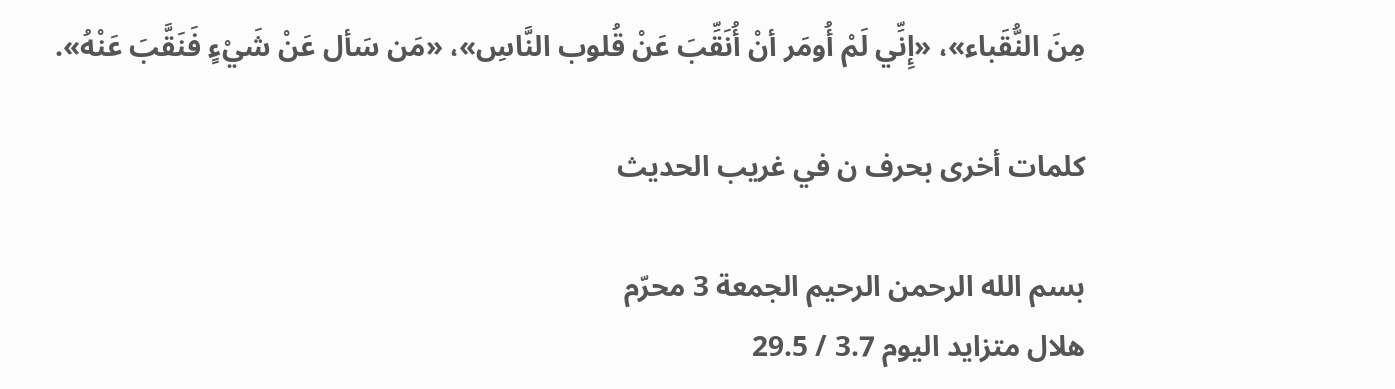مِنَ النُّقَباء»، «إِنِّي لَمْ أُومَر أنْ أُنَقِّبَ عَنْ قُلوب النَّاسِ»، «مَن سَأل عَنْ شَيْءٍ فَنَقَّبَ عَنْهُ».

كلمات أخرى بحرف ن في غريب الحديث

بسم الله الرحمن الرحيم الجمعة 3 محرّم
هلال متزايد اليوم 3.7 / 29.5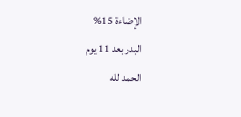الإضاءة 15%
البدر بعد 11 يوم
الحمد لله